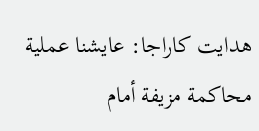هدايت كاراجا: عايشنا عملية محاكمة مزيفة أمام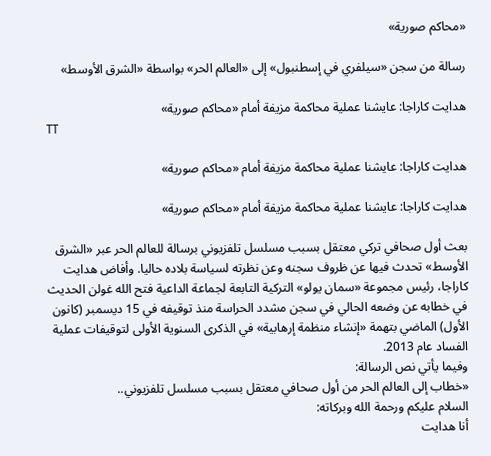«محاكم صورية»

رسالة من سجن «سيلفري في إسطنبول» إلى «العالم الحر» بواسطة «الشرق الأوسط»

هدايت كاراجا: عايشنا عملية محاكمة مزيفة أمام «محاكم صورية»
TT

هدايت كاراجا: عايشنا عملية محاكمة مزيفة أمام «محاكم صورية»

هدايت كاراجا: عايشنا عملية محاكمة مزيفة أمام «محاكم صورية»

بعث أول صحافي تركي معتقل بسبب مسلسل تلفزيوني برسالة للعالم الحر عبر «الشرق الأوسط» تحدث فيها عن ظروف سجنه وعن نظرته لسياسة بلاده حاليا. وأفاض هدايت كاراجا، رئيس مجموعة «سمان يولو» التركية التابعة لجماعة الداعية فتح الله غولن الحديث في خطابه عن وضعه الحالي في سجن مشدد الحراسة منذ توقيفه في 15 ديسمبر (كانون الأول) الماضي بتهمة «إنشاء منظمة إرهابية» في الذكرى السنوية الأولى لتوقيفات عملية الفساد عام 2013.
وفيما يأتي نص الرسالة:
«خطاب إلى العالم الحر من أول صحافي معتقل بسبب مسلسل تلفزيوني..
السلام عليكم ورحمة الله وبركاته:
أنا هدايت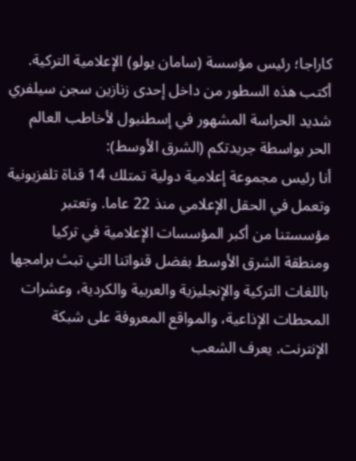كاراجا؛ رئيس مؤسسة (سامان يولو) الإعلامية التركية.
أكتب هذه السطور من داخل إحدى زنازين سجن سيلفري شديد الحراسة المشهور في إسطنبول لأخاطب العالم الحر بواسطة جريدتكم (الشرق الأوسط):
أنا رئيس مجموعة إعلامية دولية تمتلك 14 قناة تلفزيونية وتعمل في الحقل الإعلامي منذ 22 عاما. وتعتبر مؤسستنا من أكبر المؤسسات الإعلامية في تركيا ومنطقة الشرق الأوسط بفضل قنواتنا التي تبث برامجها باللغات التركية والإنجليزية والعربية والكردية، وعشرات المحطات الإذاعية، والمواقع المعروفة على شبكة الإنترنت. يعرف الشعب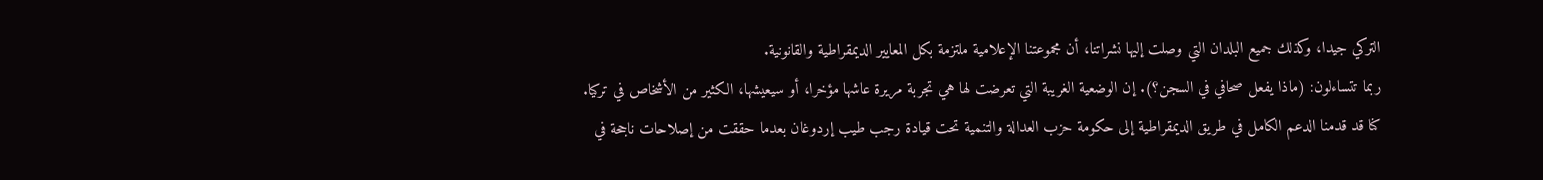التركي جيدا، وكذلك جميع البلدان التي وصلت إليها نشراتنا، أن مجموعتنا الإعلامية ملتزمة بكل المعايير الديمقراطية والقانونية.
ربما تتساءلون: (ماذا يفعل صحافي في السجن؟). إن الوضعية الغريبة التي تعرضت لها هي تجربة مريرة عاشها مؤخرا، أو سيعيشها، الكثير من الأشخاص في تركيا.
كنا قد قدمنا الدعم الكامل في طريق الديمقراطية إلى حكومة حزب العدالة والتنمية تحت قيادة رجب طيب إردوغان بعدما حققت من إصلاحات ناجحة في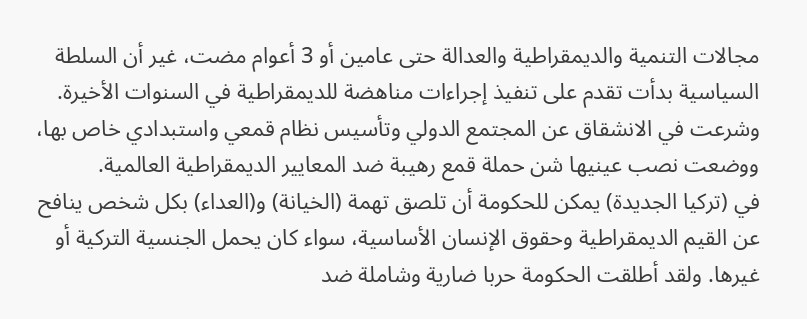مجالات التنمية والديمقراطية والعدالة حتى عامين أو 3 أعوام مضت، غير أن السلطة السياسية بدأت تقدم على تنفيذ إجراءات مناهضة للديمقراطية في السنوات الأخيرة. وشرعت في الانشقاق عن المجتمع الدولي وتأسيس نظام قمعي واستبدادي خاص بها، ووضعت نصب عينيها شن حملة قمع رهيبة ضد المعايير الديمقراطية العالمية.
في (تركيا الجديدة) يمكن للحكومة أن تلصق تهمة (الخيانة) و(العداء) بكل شخص ينافح عن القيم الديمقراطية وحقوق الإنسان الأساسية، سواء كان يحمل الجنسية التركية أو غيرها. ولقد أطلقت الحكومة حربا ضارية وشاملة ضد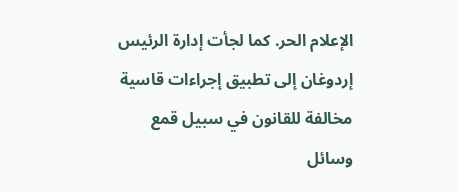الإعلام الحر. كما لجأت إدارة الرئيس إردوغان إلى تطبيق إجراءات قاسية مخالفة للقانون في سبيل قمع وسائل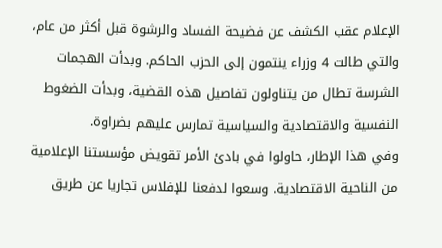الإعلام عقب الكشف عن فضيحة الفساد والرشوة قبل أكثر من عام، والتي طالت 4 وزراء ينتمون إلى الحزب الحاكم. وبدأت الهجمات الشرسة تطال من يتناولون تفاصيل هذه القضية، وبدأت الضغوط النفسية والاقتصادية والسياسية تمارس عليهم بضراوة.
وفي هذا الإطار، حاولوا في بادئ الأمر تقويض مؤسستنا الإعلامية من الناحية الاقتصادية. وسعوا لدفعنا للإفلاس تجاريا عن طريق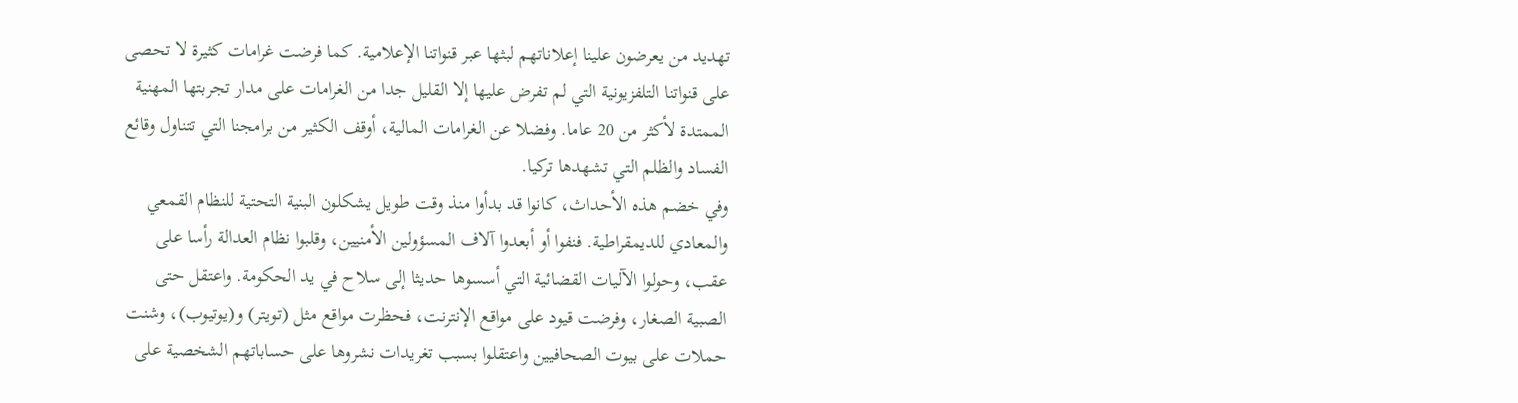تهديد من يعرضون علينا إعلاناتهم لبثها عبر قنواتنا الإعلامية. كما فرضت غرامات كثيرة لا تحصى على قنواتنا التلفزيونية التي لم تفرض عليها إلا القليل جدا من الغرامات على مدار تجربتها المهنية الممتدة لأكثر من 20 عاما. وفضلا عن الغرامات المالية، أوقف الكثير من برامجنا التي تتناول وقائع الفساد والظلم التي تشهدها تركيا.
وفي خضم هذه الأحداث، كانوا قد بدأوا منذ وقت طويل يشكلون البنية التحتية للنظام القمعي والمعادي للديمقراطية. فنفوا أو أبعدوا آلاف المسؤولين الأمنيين، وقلبوا نظام العدالة رأسا على عقب، وحولوا الآليات القضائية التي أسسوها حديثا إلى سلاح في يد الحكومة. واعتقل حتى الصبية الصغار، وفرضت قيود على مواقع الإنترنت، فحظرت مواقع مثل (تويتر) و(يوتيوب)، وشنت حملات على بيوت الصحافيين واعتقلوا بسبب تغريدات نشروها على حساباتهم الشخصية على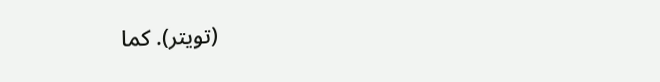(تويتر). كما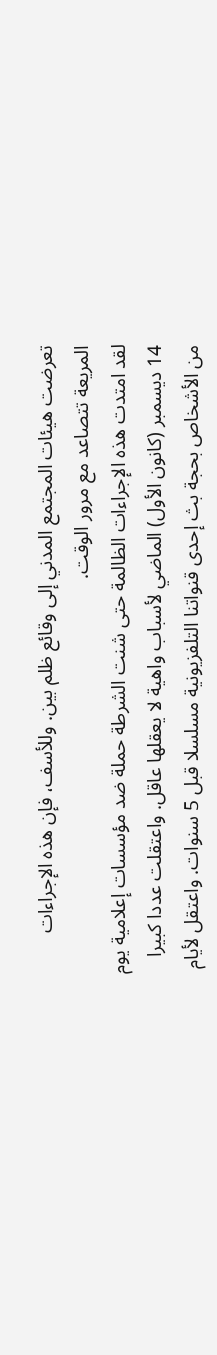تعرضت هيئات المجتمع المدني إلى وقائع ظلم بين. وللأسف، فإن هذه الإجراءات المريعة تتصاعد مع مرور الوقت.
لقد امتدت هذه الإجراءات الظالمة حتى شنت الشرطة حملة ضد مؤسسات إعلامية يوم 14 ديسمبر (كانون الأول) الماضي لأسباب واهية لا يعقلها عاقل. واعتقلت عددا كبيرا من الأشخاص بحجة بث إحدى قنواتنا التلفزيونية مسلسلا قبل 5 سنوات. واعتقل لأيام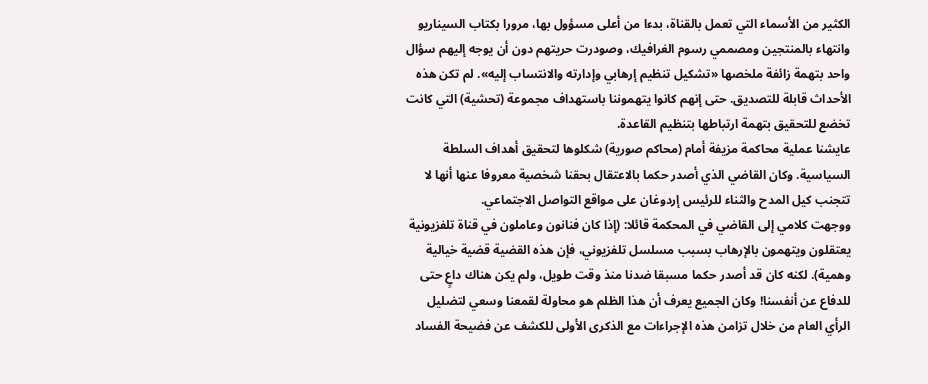الكثير من الأسماء التي تعمل بالقناة، بدءا من أعلى مسؤول بها، مرورا بكتاب السيناريو وانتهاء بالمنتجين ومصممي رسوم الغرافيك، وصودرت حريتهم دون أن يوجه إليهم سؤال واحد بتهمة زائفة ملخصها «تشكيل تنظيم إرهابي وإدارته والانتساب إليه». لم تكن هذه الأحداث قابلة للتصديق. حتى إنهم كانوا يتهموننا باستهداف مجموعة (تحشية) التي كانت تخضع للتحقيق بتهمة ارتباطها بتنظيم القاعدة.
عايشنا عملية محاكمة مزيفة أمام (محاكم صورية) شكلوها لتحقيق أهداف السلطة السياسية. وكان القاضي الذي أصدر حكما بالاعتقال بحقنا شخصية معروفا عنها أنها لا تتجنب كيل المدح والثناء للرئيس إردوغان على مواقع التواصل الاجتماعي.
ووجهت كلامي إلى القاضي في المحكمة قائلا: (إذا كان فنانون وعاملون في قناة تلفزيونية يعتقلون ويتهمون بالإرهاب بسبب مسلسل تلفزيوني، فإن هذه القضية قضية خيالية وهمية). لكنه كان قد أصدر حكما مسبقا ضدنا منذ وقت طويل، ولم يكن هناك داعٍ حتى للدفاع عن أنفسنا! وكان الجميع يعرف أن هذا الظلم هو محاولة لقمعنا وسعي لتضليل الرأي العام من خلال تزامن هذه الإجراءات مع الذكرى الأولى للكشف عن فضيحة الفساد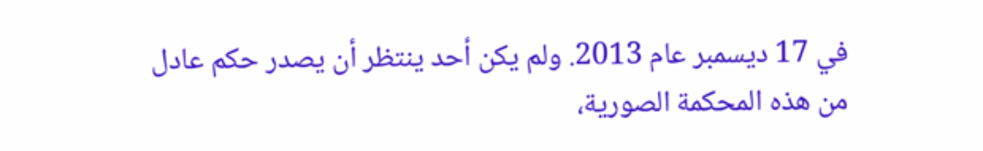في 17 ديسمبر عام 2013. ولم يكن أحد ينتظر أن يصدر حكم عادل من هذه المحكمة الصورية،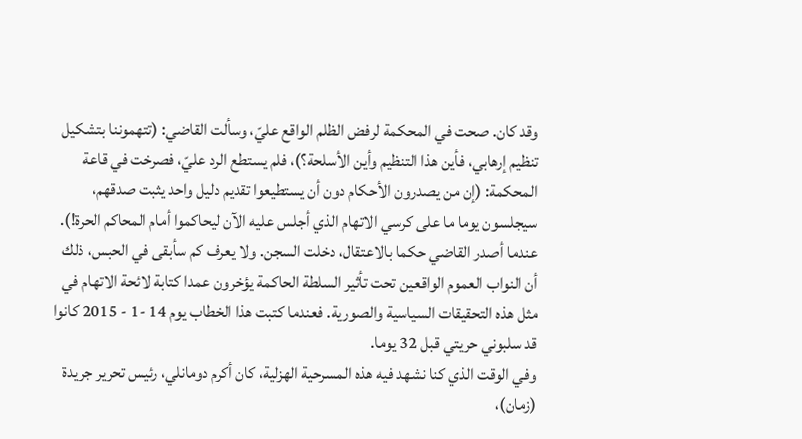وقد كان. صحت في المحكمة لرفض الظلم الواقع عليّ، وسألت القاضي: (تتهموننا بتشكيل تنظيم إرهابي، فأين هذا التنظيم وأين الأسلحة؟)، فلم يستطع الرد عليّ، فصرخت في قاعة المحكمة: (إن من يصدرون الأحكام دون أن يستطيعوا تقديم دليل واحد يثبت صدقهم، سيجلسون يوما ما على كرسي الاتهام الذي أجلس عليه الآن ليحاكموا أمام المحاكم الحرة!).
عندما أصدر القاضي حكما بالاعتقال، دخلت السجن. ولا يعرف كم سأبقى في الحبس، ذلك أن النواب العموم الواقعين تحت تأثير السلطة الحاكمة يؤخرون عمدا كتابة لائحة الاتهام في مثل هذه التحقيقات السياسية والصورية. فعندما كتبت هذا الخطاب يوم 14 -1 - 2015 كانوا قد سلبوني حريتي قبل 32 يوما.
وفي الوقت الذي كنا نشهد فيه هذه المسرحية الهزلية، كان أكرم دومانلي، رئيس تحرير جريدة (زمان)،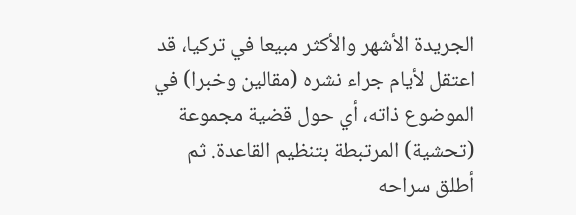الجريدة الأشهر والأكثر مبيعا في تركيا، قد اعتقل لأيام جراء نشره (مقالين وخبرا) في الموضوع ذاته، أي حول قضية مجموعة (تحشية) المرتبطة بتنظيم القاعدة. ثم أطلق سراحه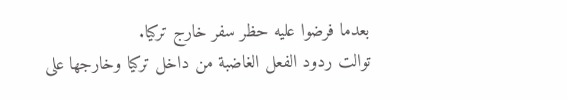بعدما فرضوا عليه حظر سفر خارج تركيا.
توالت ردود الفعل الغاضبة من داخل تركيا وخارجها على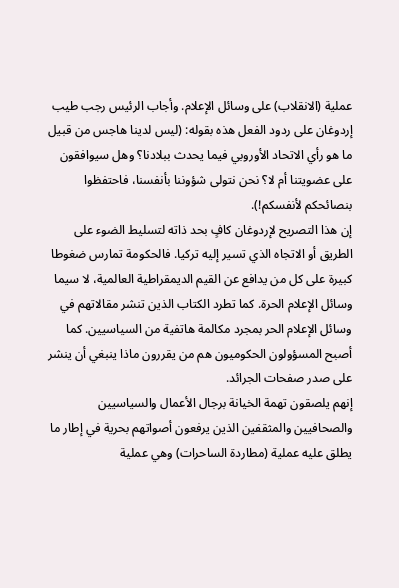عملية (الانقلاب) على وسائل الإعلام. وأجاب الرئيس رجب طيب إردوغان على ردود الفعل هذه بقوله: (ليس لدينا هاجس من قبيل ما هو رأي الاتحاد الأوروبي فيما يحدث ببلادنا؟ وهل سيوافقون على عضويتنا أم لا؟ نحن نتولى شؤوننا بأنفسنا، فاحتفظوا بنصائحكم لأنفسكم!).
إن هذا التصريح لإردوغان كافٍ بحد ذاته لتسليط الضوء على الطريق أو الاتجاه الذي تسير إليه تركيا. فالحكومة تمارس ضغوطا كبيرة على كل من يدافع عن القيم الديمقراطية العالمية، لا سيما وسائل الإعلام الحرة. كما تطرد الكتاب الذين تنشر مقالاتهم في وسائل الإعلام الحر بمجرد مكالمة هاتفية من السياسيين. كما أصبح المسؤولون الحكوميون هم من يقررون ماذا ينبغي أن ينشر على صدر صفحات الجرائد.
إنهم يلصقون تهمة الخيانة برجال الأعمال والسياسيين والصحافيين والمثقفين الذين يرفعون أصواتهم بحرية في إطار ما يطلق عليه عملية (مطاردة الساحرات) وهي عملية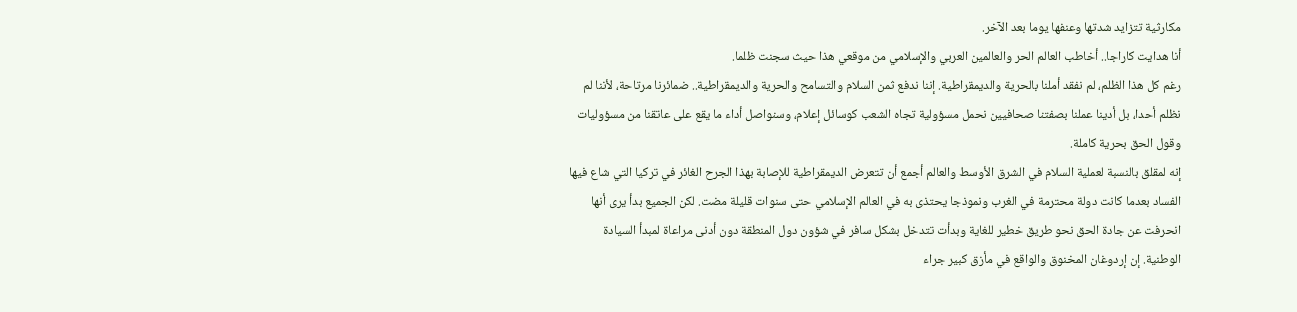مكارثية تتزايد شدتها وعنفها يوما بعد الآخر.
أنا هدايت كاراجا.. أخاطب العالم الحر والعالمين العربي والإسلامي من موقعي هذا حيث سجنت ظلما.
رغم كل هذا الظلم، لم نفقد أملنا بالحرية والديمقراطية. إننا ندفع ثمن السلام والتسامح والحرية والديمقراطية.. ضمائرنا مرتاحة، لأننا لم نظلم أحدا، بل أدينا عملنا بصفتنا صحافيين نحمل مسؤولية تجاه الشعب كوسائل إعلام، وسنواصل أداء ما يقع على عاتقنا من مسؤوليات وقول الحق بحرية كاملة.
إنه لمقلق بالنسبة لعملية السلام في الشرق الأوسط والعالم أجمع أن تتعرض الديمقراطية للإصابة بهذا الجرح الغائر في تركيا التي شاع فيها الفساد بعدما كانت دولة محترمة في الغرب ونموذجا يحتذى به في العالم الإسلامي حتى سنوات قليلة مضت. لكن الجميع بدأ يرى أنها انحرفت عن جادة الحق نحو طريق خطير للغاية وبدأت تتدخل بشكل سافر في شؤون دول المنطقة دون أدنى مراعاة لمبدأ السيادة الوطنية. إن إردوغان المخنوق والواقع في مأزق كبير جراء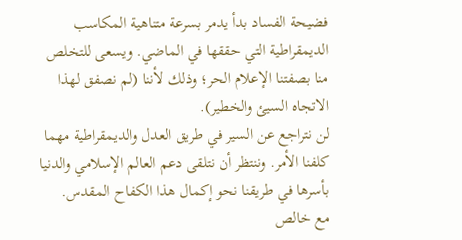فضيحة الفساد بدأ يدمر بسرعة متناهية المكاسب الديمقراطية التي حققها في الماضي. ويسعى للتخلص منا بصفتنا الإعلام الحر؛ وذلك لأننا (لم نصفق لهذا الاتجاه السيئ والخطير).
لن نتراجع عن السير في طريق العدل والديمقراطية مهما كلفنا الأمر. وننتظر أن نتلقى دعم العالم الإسلامي والدنيا بأسرها في طريقنا نحو إكمال هذا الكفاح المقدس.
مع خالص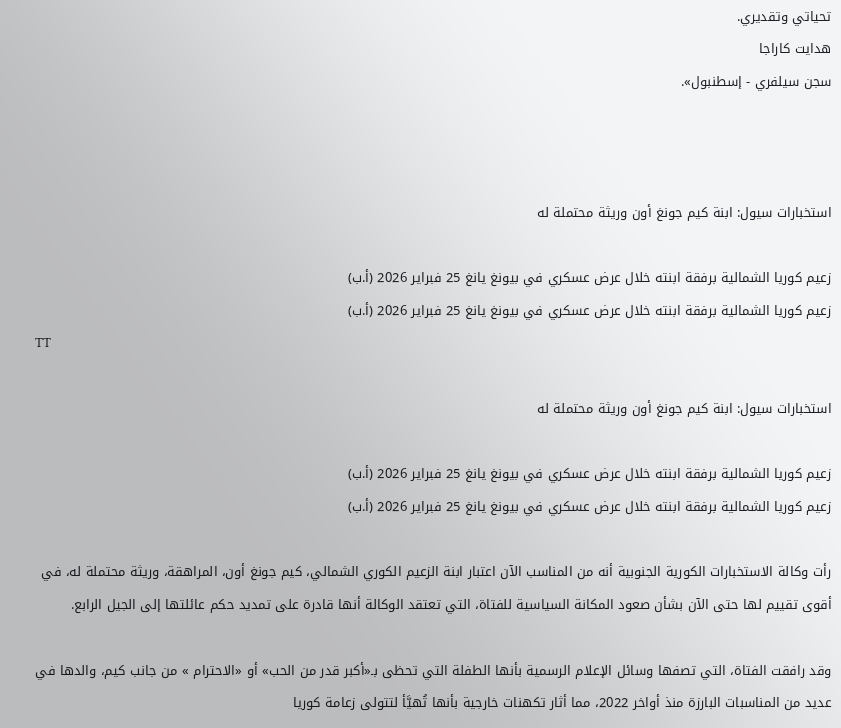تحياتي وتقديري.
هدايت كاراجا
سجن سيلفري - إسطنبول».



استخبارات سيول: ابنة كيم جونغ أون وريثة محتملة له

زعيم كوريا الشمالية برفقة ابنته خلال عرض عسكري في بيونغ يانغ 25 فبراير 2026 (أ.ب)
زعيم كوريا الشمالية برفقة ابنته خلال عرض عسكري في بيونغ يانغ 25 فبراير 2026 (أ.ب)
TT

استخبارات سيول: ابنة كيم جونغ أون وريثة محتملة له

زعيم كوريا الشمالية برفقة ابنته خلال عرض عسكري في بيونغ يانغ 25 فبراير 2026 (أ.ب)
زعيم كوريا الشمالية برفقة ابنته خلال عرض عسكري في بيونغ يانغ 25 فبراير 2026 (أ.ب)

رأت وكالة الاستخبارات الكورية الجنوبية أنه من المناسب الآن اعتبار ابنة الزعيم الكوري الشمالي، كيم جونغ أون، المراهقة، وريثة محتملة له، في أقوى تقييم لها حتى الآن بشأن صعود المكانة السياسية للفتاة، التي تعتقد الوكالة أنها قادرة على تمديد حكم عائلتها إلى الجيل الرابع.

وقد رافقت الفتاة، التي تصفها وسائل الإعلام الرسمية بأنها الطفلة التي تحظى بـ«أكبر قدر من الحب» أو «الاحترام » من جانب كيم، والدها في عديد من المناسبات البارزة منذ أواخر 2022، مما أثار تكهنات خارجية بأنها تُهيَّأ لتتولى زعامة كوريا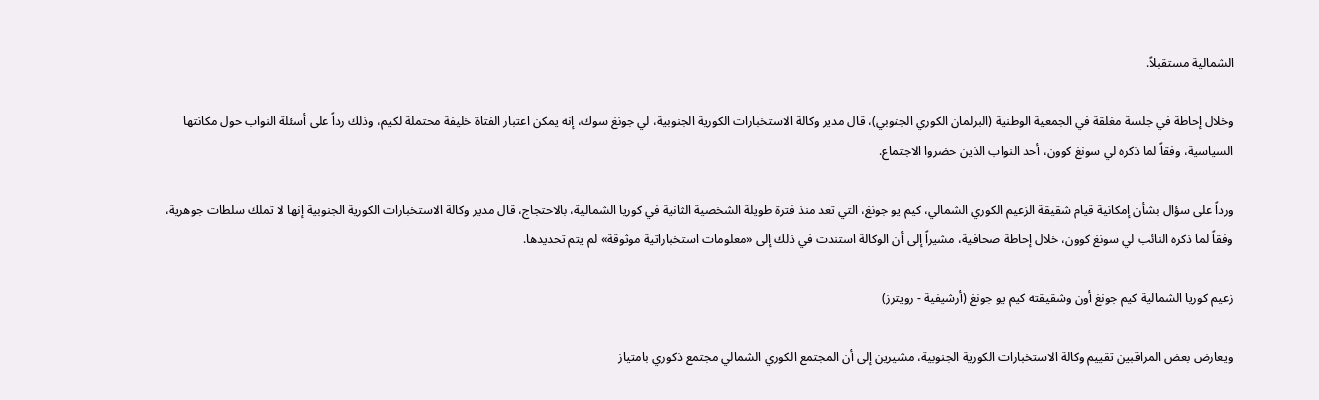الشمالية مستقبلاً.

وخلال إحاطة في جلسة مغلقة في الجمعية الوطنية (البرلمان الكوري الجنوبي)، قال مدير وكالة الاستخبارات الكورية الجنوبية، لي جونغ سوك، إنه يمكن اعتبار الفتاة خليفة محتملة لكيم، وذلك رداً على أسئلة النواب حول مكانتها السياسية، وفقاً لما ذكره لي سونغ كوون، أحد النواب الذين حضروا الاجتماع.

ورداً على سؤال بشأن إمكانية قيام شقيقة الزعيم الكوري الشمالي، كيم يو جونغ، التي تعد منذ فترة طويلة الشخصية الثانية في كوريا الشمالية، بالاحتجاج، قال مدير وكالة الاستخبارات الكورية الجنوبية إنها لا تملك سلطات جوهرية، وفقاً لما ذكره النائب لي سونغ كوون، خلال إحاطة صحافية، مشيراً إلى أن الوكالة استندت في ذلك إلى «معلومات استخباراتية موثوقة» لم يتم تحديدها.

زعيم كوريا الشمالية كيم جونغ أون وشقيقته كيم يو جونغ (أرشيفية - رويترز)

ويعارض بعض المراقبين تقييم وكالة الاستخبارات الكورية الجنوبية، مشيرين إلى أن المجتمع الكوري الشمالي مجتمع ذكوري بامتياز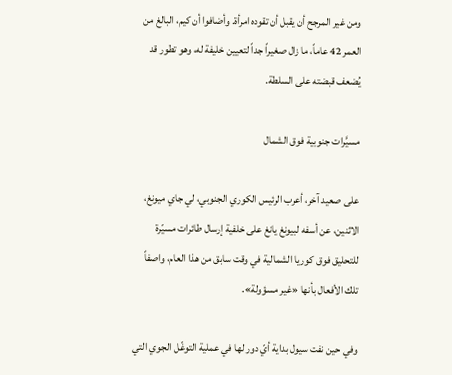ومن غير المرجح أن يقبل أن تقوده امرأة. وأضافوا أن كيم، البالغ من العمر 42 عاماً، ما زال صغيراً جداً لتعيين خليفة له، وهو تطور قد يُضعف قبضته على السلطة.

مسيَّرات جنوبية فوق الشمال

على صعيد آخر، أعرب الرئيس الكوري الجنوبي، لي جاي ميونغ، الاثنين، عن أسفه لبيونغ يانغ على خلفية إرسال طائرات مسيّرة للتحليق فوق كوريا الشمالية في وقت سابق من هذا العام، واصفاً تلك الأفعال بأنها «غير مسؤولة».

وفي حين نفت سيول بداية أيّ دور لها في عملية التوغّل الجوي التي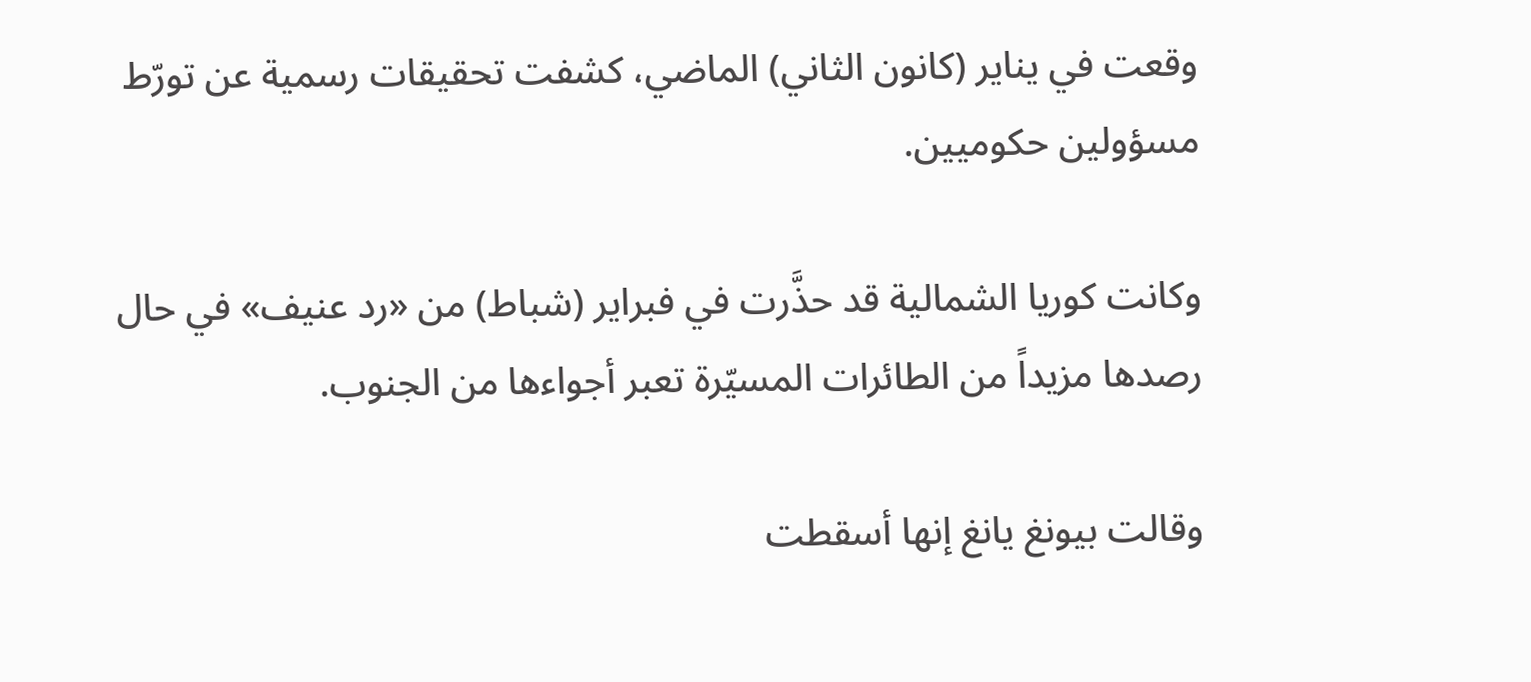وقعت في يناير (كانون الثاني) الماضي، كشفت تحقيقات رسمية عن تورّط مسؤولين حكوميين.

وكانت كوريا الشمالية قد حذَّرت في فبراير (شباط) من «رد عنيف» في حال رصدها مزيداً من الطائرات المسيّرة تعبر أجواءها من الجنوب.

وقالت بيونغ يانغ إنها أسقطت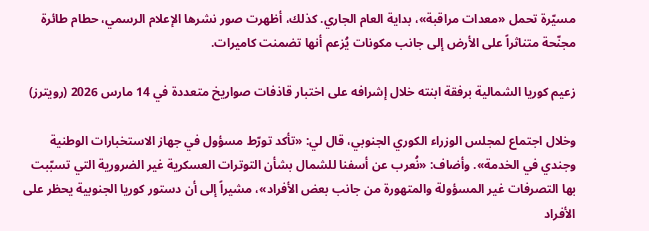مسيّرة تحمل «معدات مراقبة»، بداية العام الجاري. كذلك، أظهرت صور نشرها الإعلام الرسمي، حطام طائرة مجنّحة متناثراً على الأرض إلى جانب مكونات يُزعم أنها تضمنت كاميرات.

زعيم كوريا الشمالية برفقة ابنته خلال إشرافه على اختبار قاذفات صواريخ متعددة في 14 مارس 2026 (رويترز)

وخلال اجتماع لمجلس الوزراء الكوري الجنوبي، قال لي: «تأكد تورّط مسؤول في جهاز الاستخبارات الوطنية وجندي في الخدمة». وأضاف: «نُعرب عن أسفنا للشمال بشأن التوترات العسكرية غير الضرورية التي تسبّبت بها التصرفات غير المسؤولة والمتهورة من جانب بعض الأفراد»، مشيراً إلى أن دستور كوريا الجنوبية يحظر على الأفراد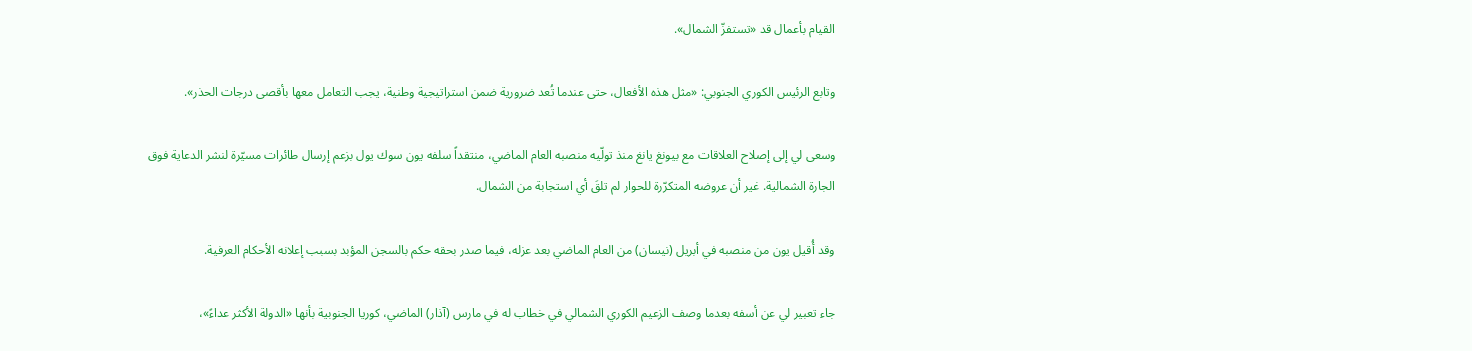القيام بأعمال قد «تستفزّ الشمال».

وتابع الرئيس الكوري الجنوبي: «مثل هذه الأفعال، حتى عندما تُعد ضرورية ضمن استراتيجية وطنية، يجب التعامل معها بأقصى درجات الحذر».

وسعى لي إلى إصلاح العلاقات مع بيونغ يانغ منذ تولّيه منصبه العام الماضي، منتقداً سلفه يون سوك يول بزعم إرسال طائرات مسيّرة لنشر الدعاية فوق الجارة الشمالية. غير أن عروضه المتكرّرة للحوار لم تلقَ أي استجابة من الشمال.

وقد أُقيل يون من منصبه في أبريل (نيسان) من العام الماضي بعد عزله، فيما صدر بحقه حكم بالسجن المؤبد بسبب إعلانه الأحكام العرفية.

جاء تعبير لي عن أسفه بعدما وصف الزعيم الكوري الشمالي في خطاب له في مارس (آذار) الماضي، كوريا الجنوبية بأنها «الدولة الأكثر عداءً»،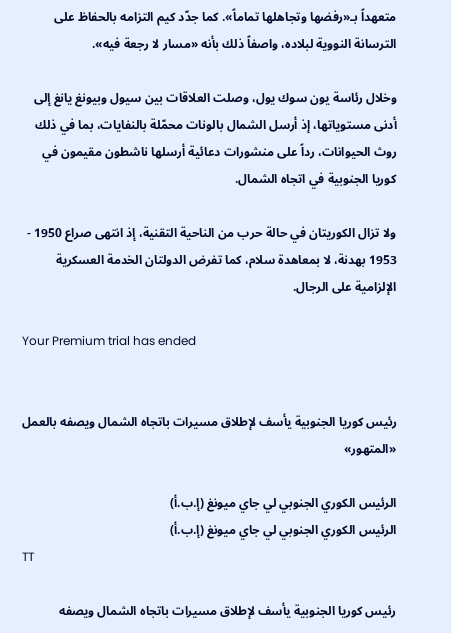متعهداً بـ«رفضها وتجاهلها تماماً». كما جدّد كيم التزامه بالحفاظ على الترسانة النووية لبلاده، واصفاً ذلك بأنه «مسار لا رجعة فيه».

وخلال رئاسة يون سوك يول، وصلت العلاقات بين سيول وبيونغ يانغ إلى أدنى مستوياتها، إذ أرسل الشمال بالونات محمّلة بالنفايات، بما في ذلك روث الحيوانات، رداً على منشورات دعائية أرسلها ناشطون مقيمون في كوريا الجنوبية في اتجاه الشمال.

ولا تزال الكوريتان في حالة حرب من الناحية التقنية، إذ انتهى صراع 1950 - 1953 بهدنة، لا بمعاهدة سلام، كما تفرض الدولتان الخدمة العسكرية الإلزامية على الرجال.

Your Premium trial has ended


رئيس كوريا الجنوبية يأسف لإطلاق مسيرات باتجاه الشمال ويصفه بالعمل «المتهور»

الرئيس الكوري الجنوبي لي جاي ميونغ (إ.ب.أ)
الرئيس الكوري الجنوبي لي جاي ميونغ (إ.ب.أ)
TT

رئيس كوريا الجنوبية يأسف لإطلاق مسيرات باتجاه الشمال ويصفه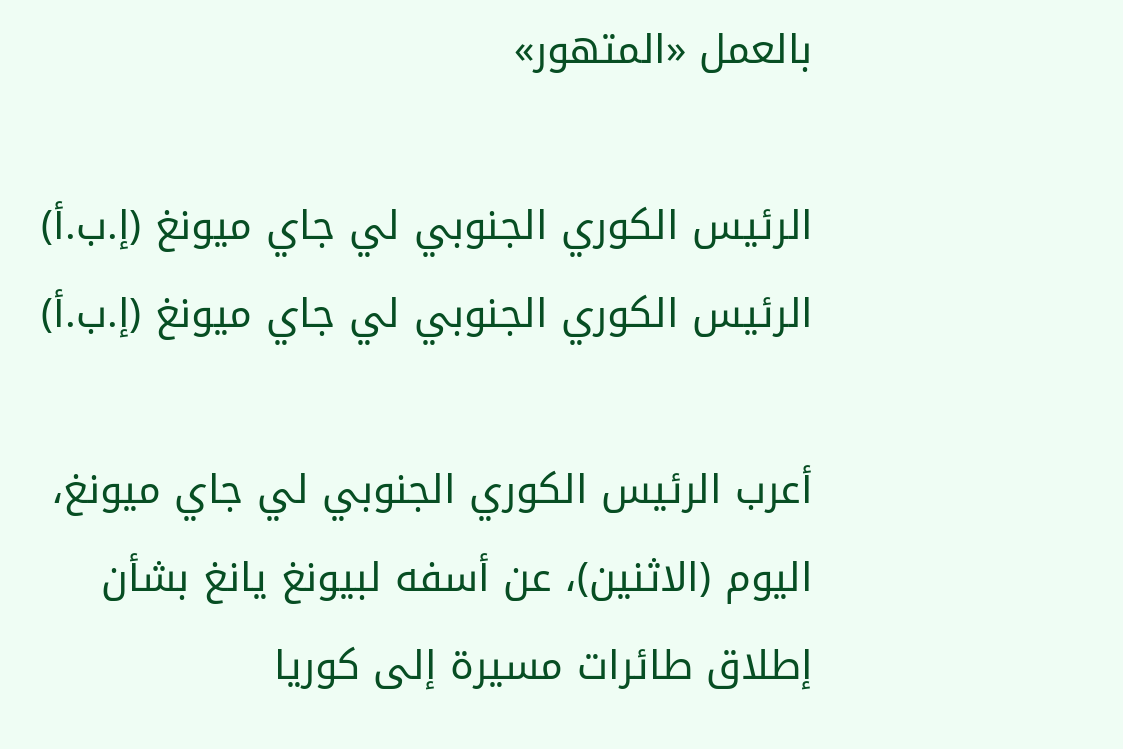بالعمل «المتهور»

الرئيس الكوري الجنوبي لي جاي ميونغ (إ.ب.أ)
الرئيس الكوري الجنوبي لي جاي ميونغ (إ.ب.أ)

أعرب الرئيس الكوري الجنوبي لي جاي ميونغ، اليوم (الاثنين)، عن أسفه لبيونغ يانغ بشأن إطلاق طائرات مسيرة إلى كوريا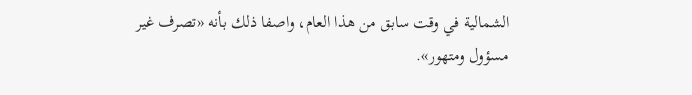الشمالية في وقت سابق من هذا العام، واصفا ذلك بأنه «تصرف غير مسؤول ومتهور».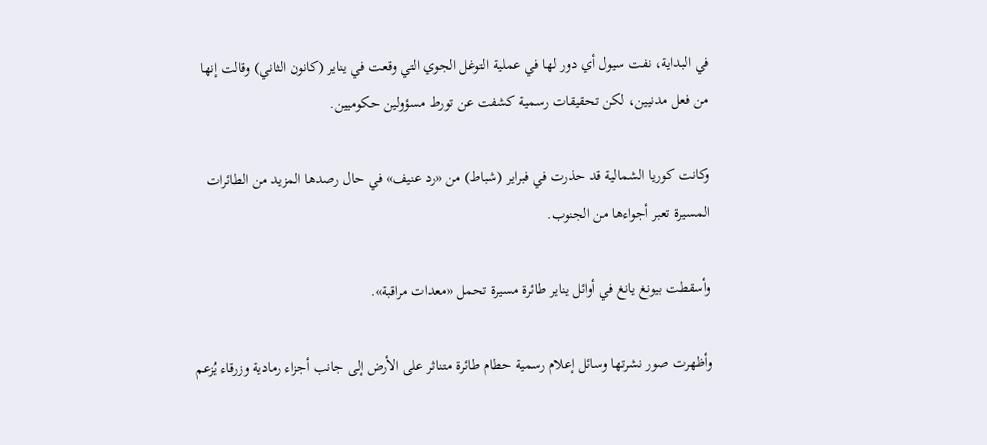في البداية، نفت سيول أي دور لها في عملية التوغل الجوي التي وقعت في يناير (كانون الثاني) وقالت إنها من فعل مدنيين، لكن تحقيقات رسمية كشفت عن تورط مسؤولين حكوميين.

وكانت كوريا الشمالية قد حذرت في فبراير (شباط) من «رد عنيف» في حال رصدها المزيد من الطائرات المسيرة تعبر أجواءها من الجنوب.

وأسقطت بيونغ يانغ في أوائل يناير طائرة مسيرة تحمل «معدات مراقبة».

وأظهرت صور نشرتها وسائل إعلام رسمية حطام طائرة متناثر على الأرض إلى جانب أجزاء رمادية وزرقاء يُزعم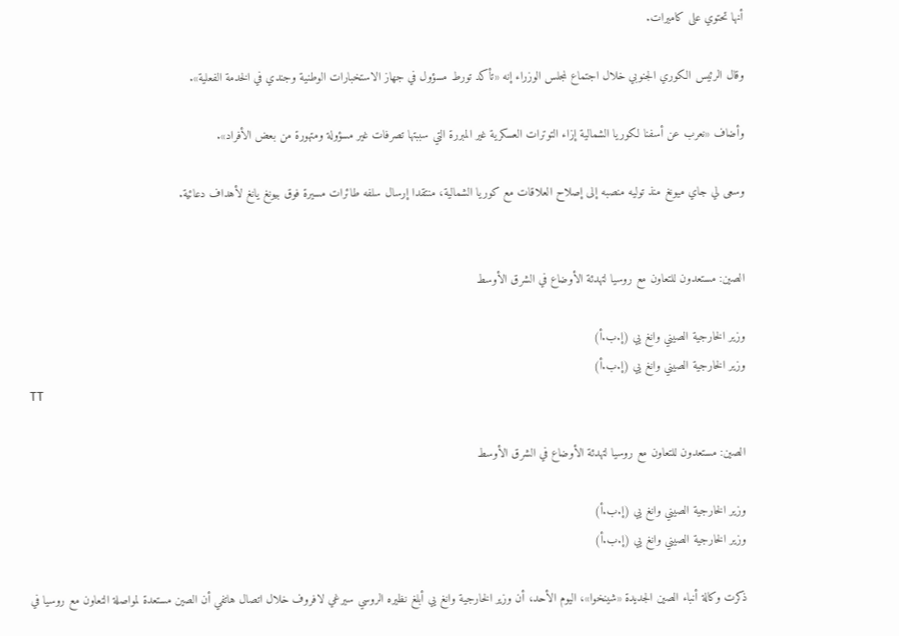أنها تحتوي على كاميرات.

وقال الرئيس الكوري الجنوبي خلال اجتماع لمجلس الوزراء إنه «تأكد تورط مسؤول في جهاز الاستخبارات الوطنية وجندي في الخدمة الفعلية».

وأضاف «نعرب عن أسفنا لكوريا الشمالية إزاء التوترات العسكرية غير المبررة التي سببتها تصرفات غير مسؤولة ومتهورة من بعض الأفراد».

وسعى لي جاي ميونغ منذ توليه منصبه إلى إصلاح العلاقات مع كوريا الشمالية، منتقدا إرسال سلفه طائرات مسيرة فوق بيونغ يانغ لأهداف دعائية.


الصين: مستعدون للتعاون مع روسيا لتهدئة الأوضاع في الشرق الأوسط

وزير الخارجية الصيني وانغ يي (إ.ب.أ)
وزير الخارجية الصيني وانغ يي (إ.ب.أ)
TT

الصين: مستعدون للتعاون مع روسيا لتهدئة الأوضاع في الشرق الأوسط

وزير الخارجية الصيني وانغ يي (إ.ب.أ)
وزير الخارجية الصيني وانغ يي (إ.ب.أ)

ذكرت وكالة أنباء الصين الجديدة «شينخوا»، اليوم الأحد، أن وزير الخارجية وانغ يي أبلغ نظيره الروسي سيرغي لافروف خلال اتصال هاتفي أن الصين مستعدة ‌لمواصلة التعاون ‌مع روسيا ‌في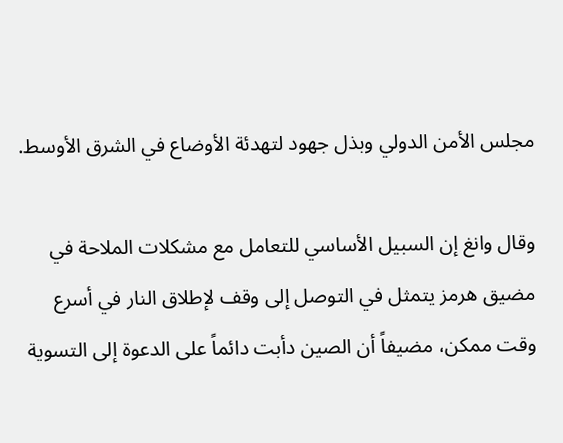مجلس الأمن الدولي وبذل جهود لتهدئة الأوضاع في الشرق الأوسط.

وقال وانغ إن السبيل الأساسي للتعامل مع مشكلات الملاحة في مضيق ‌هرمز ‌يتمثل في التوصل ‌إلى وقف لإطلاق ‌النار في أسرع وقت ممكن، مضيفاً أن الصين دأبت دائماً على ‌الدعوة إلى التسوية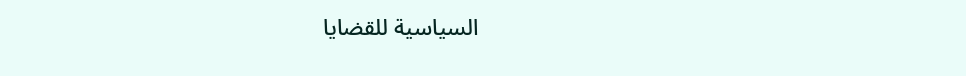السياسية للقضايا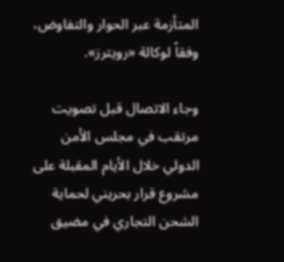المتأزمة عبر الحوار والتفاوض، وفقاً لوكالة «رويترز».

وجاء الاتصال قبل تصويت مرتقب في مجلس الأمن الدولي خلال الأيام المقبلة على مشروع قرار بحريني لحماية الشحن التجاري في مضيق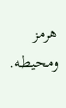هرمز ومحيطه.